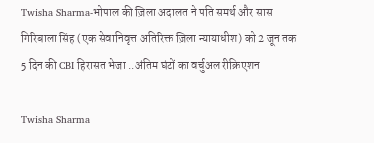Twisha Sharma-भोपाल की ज़िला अदालत ने पति समर्थ और सास गिरिबाला सिंह (एक सेवानिवृत्त अतिरिक्त ज़िला न्यायाधीश) को 2 जून तक 5 दिन की CBI हिरासत भेजा ..अंतिम घंटों का वर्चुअल रीक्रिएशन

Twisha Sharma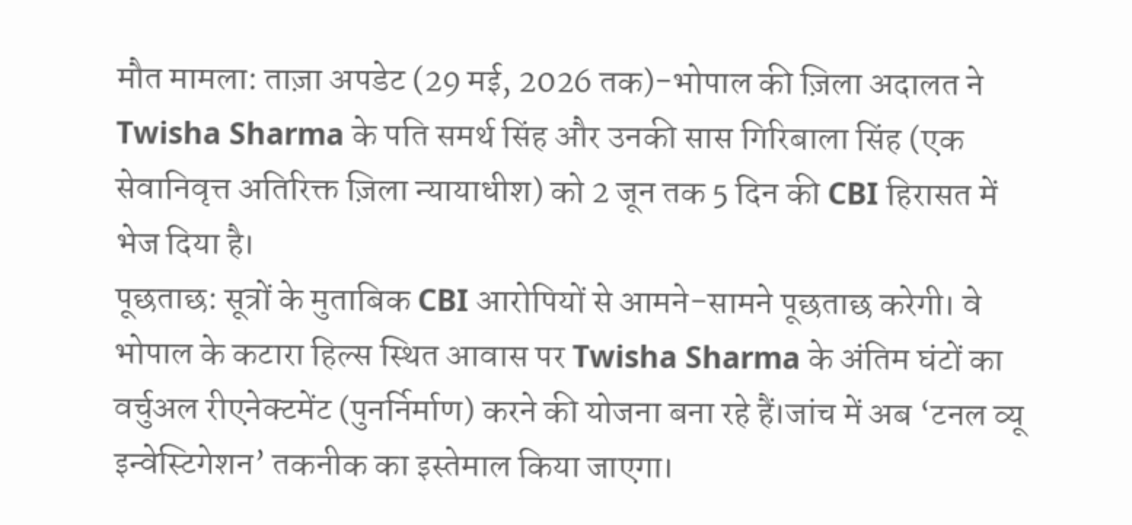मौत मामला: ताज़ा अपडेट (29 मई, 2026 तक)-भोपाल की ज़िला अदालत ने Twisha Sharma के पति समर्थ सिंह और उनकी सास गिरिबाला सिंह (एक सेवानिवृत्त अतिरिक्त ज़िला न्यायाधीश) को 2 जून तक 5 दिन की CBI हिरासत में भेज दिया है।
पूछताछ: सूत्रों के मुताबिक CBI आरोपियों से आमने-सामने पूछताछ करेगी। वे भोपाल के कटारा हिल्स स्थित आवास पर Twisha Sharma के अंतिम घंटों का वर्चुअल रीएनेक्टमेंट (पुनर्निर्माण) करने की योजना बना रहे हैं।जांच में अब ‘टनल व्यू इन्वेस्टिगेशन’ तकनीक का इस्तेमाल किया जाएगा।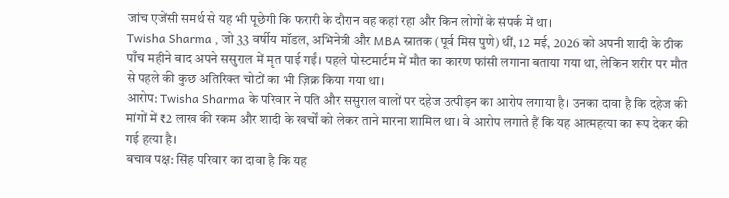जांच एजेंसी समर्थ से यह भी पूछेगी कि फरारी के दौरान वह कहां रहा और किन लोगों के संपर्क में था।
Twisha Sharma , जो 33 वर्षीय मॉडल, अभिनेत्री और MBA स्नातक (पूर्व मिस पुणे) थीं, 12 मई, 2026 को अपनी शादी के ठीक पाँच महीने बाद अपने ससुराल में मृत पाई गईं। पहले पोस्टमार्टम में मौत का कारण फांसी लगाना बताया गया था, लेकिन शरीर पर मौत से पहले की कुछ अतिरिक्त चोटों का भी ज़िक्र किया गया था।
आरोप: Twisha Sharma के परिवार ने पति और ससुराल वालों पर दहेज उत्पीड़न का आरोप लगाया है। उनका दावा है कि दहेज की मांगों में ₹2 लाख की रकम और शादी के खर्चों को लेकर ताने मारना शामिल था। वे आरोप लगाते हैं कि यह आत्महत्या का रूप देकर की गई हत्या है।
बचाव पक्ष: सिंह परिवार का दावा है कि यह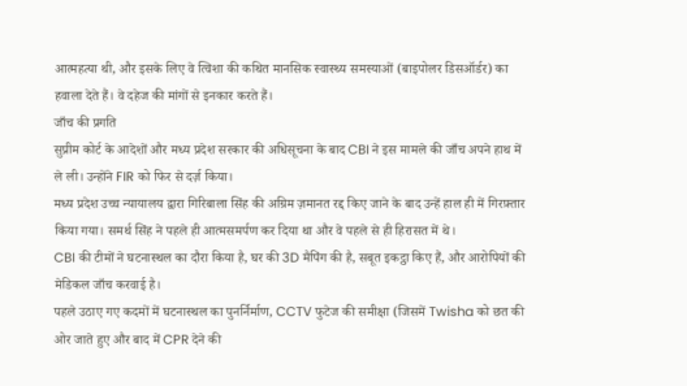आत्महत्या थी, और इसके लिए वे त्विशा की कथित मानसिक स्वास्थ्य समस्याओं (बाइपोलर डिसऑर्डर) का हवाला देते हैं। वे दहेज की मांगों से इनकार करते हैं।
जाँच की प्रगति
सुप्रीम कोर्ट के आदेशों और मध्य प्रदेश सरकार की अधिसूचना के बाद CBI ने इस मामले की जाँच अपने हाथ में ले ली। उन्होंने FIR को फिर से दर्ज़ किया।
मध्य प्रदेश उच्च न्यायालय द्वारा गिरिबाला सिंह की अग्रिम ज़मानत रद्द किए जाने के बाद उन्हें हाल ही में गिरफ़्तार किया गया। समर्थ सिंह ने पहले ही आत्मसमर्पण कर दिया था और वे पहले से ही हिरासत में थे।
CBI की टीमों ने घटनास्थल का दौरा किया है, घर की 3D मैपिंग की है, सबूत इकट्ठा किए हैं, और आरोपियों की मेडिकल जाँच करवाई है।
पहले उठाए गए कदमों में घटनास्थल का पुनर्निर्माण, CCTV फुटेज की समीक्षा (जिसमें Twisha को छत की ओर जाते हुए और बाद में CPR देने की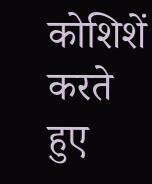कोशिशें करते हुए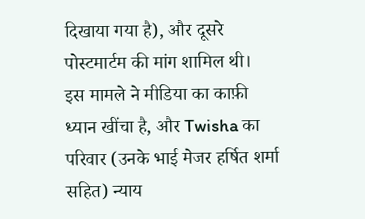दिखाया गया है), और दूसरे पोस्टमार्टम की मांग शामिल थी।
इस मामले ने मीडिया का काफ़ी ध्यान खींचा है, और Twisha का परिवार (उनके भाई मेजर हर्षित शर्मा सहित) न्याय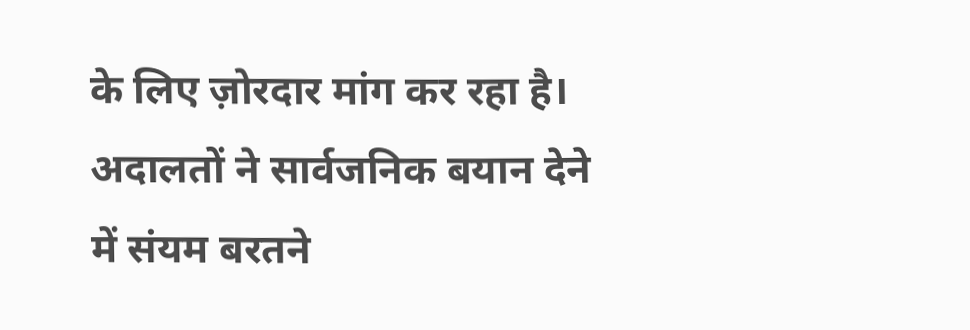के लिए ज़ोरदार मांग कर रहा है। अदालतों ने सार्वजनिक बयान देने में संयम बरतने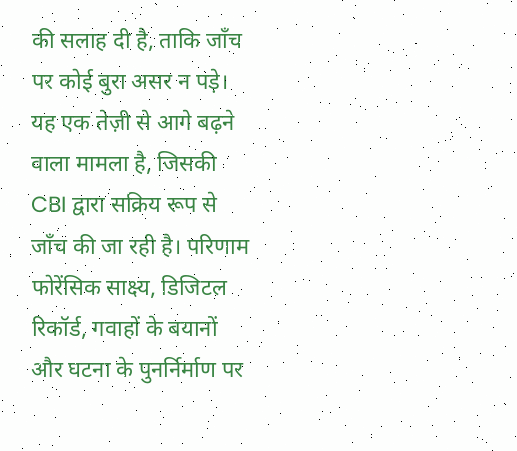की सलाह दी है, ताकि जाँच पर कोई बुरा असर न पड़े।
यह एक तेज़ी से आगे बढ़ने वाला मामला है, जिसकी CBI द्वारा सक्रिय रूप से जाँच की जा रही है। परिणाम फोरेंसिक साक्ष्य, डिजिटल रिकॉर्ड, गवाहों के बयानों और घटना के पुनर्निर्माण पर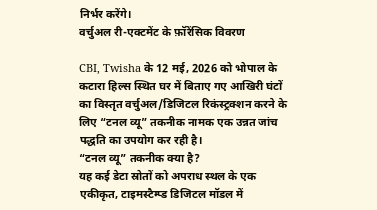निर्भर करेंगे।
वर्चुअल री-एक्टमेंट के फ़ॉरेंसिक विवरण

CBI, Twisha के 12 मई, 2026 को भोपाल के कटारा हिल्स स्थित घर में बिताए गए आखिरी घंटों का विस्तृत वर्चुअल/डिजिटल रिकंस्ट्रक्शन करने के लिए “टनल व्यू” तकनीक नामक एक उन्नत जांच पद्धति का उपयोग कर रही है।
“टनल व्यू” तकनीक क्या है?
यह कई डेटा स्रोतों को अपराध स्थल के एक एकीकृत, टाइमस्टैम्प्ड डिजिटल मॉडल में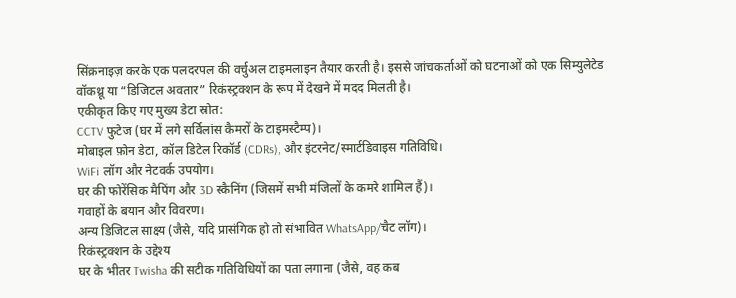सिंक्रनाइज़ करके एक पलदरपल की वर्चुअल टाइमलाइन तैयार करती है। इससे जांचकर्ताओं को घटनाओं को एक सिम्युलेटेड वॉकथ्रू या “डिजिटल अवतार” रिकंस्ट्रक्शन के रूप में देखने में मदद मिलती है।
एकीकृत किए गए मुख्य डेटा स्रोत:
CCTV फुटेज (घर में लगे सर्विलांस कैमरों के टाइमस्टैम्प)।
मोबाइल फ़ोन डेटा, कॉल डिटेल रिकॉर्ड (CDRs), और इंटरनेट/स्मार्टडिवाइस गतिविधि।
WiFi लॉग और नेटवर्क उपयोग।
घर की फोरेंसिक मैपिंग और 3D स्कैनिंग (जिसमें सभी मंजिलों के कमरे शामिल हैं)।
गवाहों के बयान और विवरण।
अन्य डिजिटल साक्ष्य (जैसे, यदि प्रासंगिक हो तो संभावित WhatsApp/चैट लॉग)।
रिकंस्ट्रक्शन के उद्देश्य
घर के भीतर Twisha की सटीक गतिविधियों का पता लगाना (जैसे, वह कब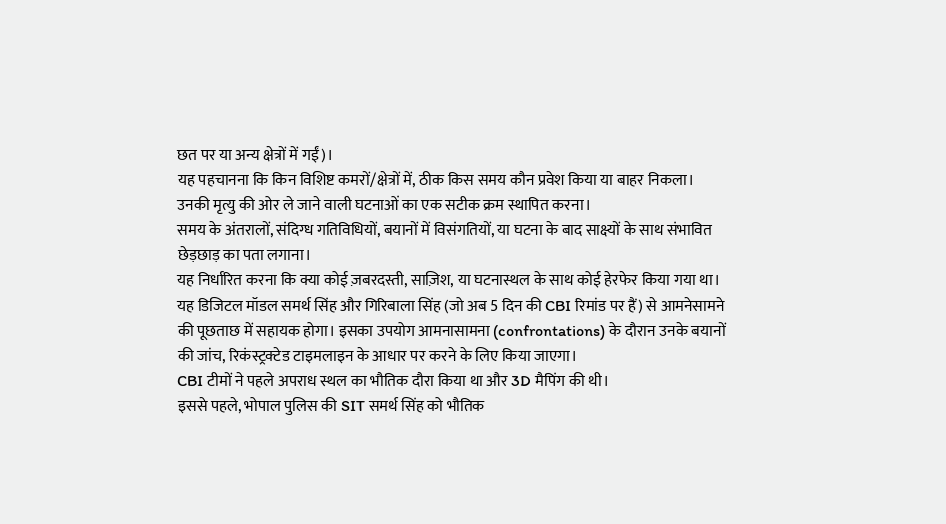छत पर या अन्य क्षेत्रों में गईं)।
यह पहचानना कि किन विशिष्ट कमरों/क्षेत्रों में, ठीक किस समय कौन प्रवेश किया या बाहर निकला।
उनकी मृत्यु की ओर ले जाने वाली घटनाओं का एक सटीक क्रम स्थापित करना।
समय के अंतरालों, संदिग्ध गतिविधियों, बयानों में विसंगतियों, या घटना के बाद साक्ष्यों के साथ संभावित छेड़छाड़ का पता लगाना।
यह निर्धारित करना कि क्या कोई ज़बरदस्ती, साज़िश, या घटनास्थल के साथ कोई हेरफेर किया गया था।
यह डिजिटल मॉडल समर्थ सिंह और गिरिबाला सिंह (जो अब 5 दिन की CBI रिमांड पर हैं) से आमनेसामने की पूछताछ में सहायक होगा। इसका उपयोग आमनासामना (confrontations) के दौरान उनके बयानों की जांच, रिकंस्ट्रक्टेड टाइमलाइन के आधार पर करने के लिए किया जाएगा।
CBI टीमों ने पहले अपराध स्थल का भौतिक दौरा किया था और 3D मैपिंग की थी।
इससे पहले, भोपाल पुलिस की SIT समर्थ सिंह को भौतिक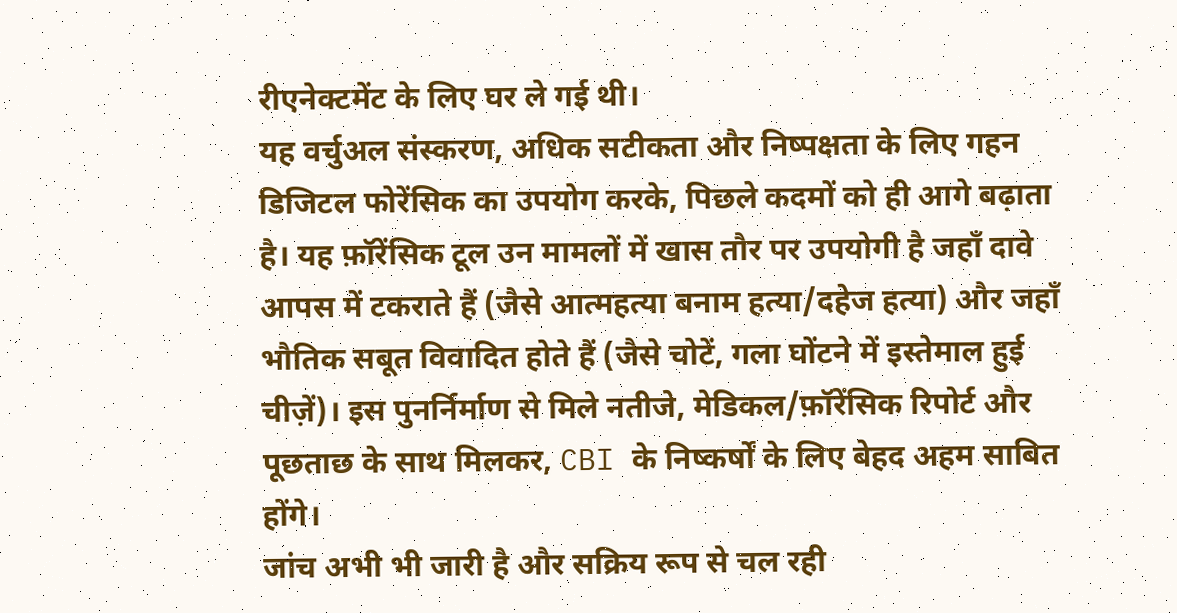रीएनेक्टमेंट के लिए घर ले गई थी।
यह वर्चुअल संस्करण, अधिक सटीकता और निष्पक्षता के लिए गहन डिजिटल फोरेंसिक का उपयोग करके, पिछले कदमों को ही आगे बढ़ाता है। यह फ़ॉरेंसिक टूल उन मामलों में खास तौर पर उपयोगी है जहाँ दावे आपस में टकराते हैं (जैसे आत्महत्या बनाम हत्या/दहेज हत्या) और जहाँ भौतिक सबूत विवादित होते हैं (जैसे चोटें, गला घोंटने में इस्तेमाल हुई चीज़ें)। इस पुनर्निर्माण से मिले नतीजे, मेडिकल/फ़ॉरेंसिक रिपोर्ट और पूछताछ के साथ मिलकर, CBI के निष्कर्षों के लिए बेहद अहम साबित होंगे।
जांच अभी भी जारी है और सक्रिय रूप से चल रही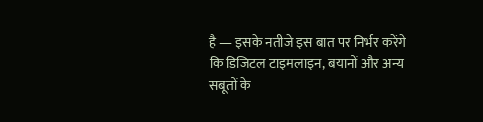है — इसके नतीजे इस बात पर निर्भर करेंगे कि डिजिटल टाइमलाइन, बयानों और अन्य सबूतों के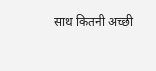साथ कितनी अच्छी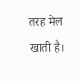तरह मेल खाती है।